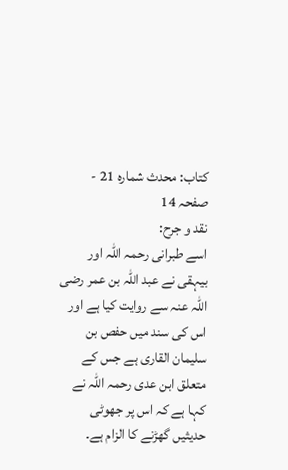کتاب: محدث شمارہ 21 - صفحہ 14
نقد و جرح:
اسے طبرانی رحمہ اللہ اور بیہقی نے عبد اللہ بن عمر رضی اللہ عنہ سے روایت کیا ہے اور اس کی سند میں حفص بن سلیمان القاری ہے جس کے متعلق ابن عدی رحمہ اللہ نے کہا ہے کہ اس پر جھوٹی حدیثیں گھڑنے کا الزام ہے۔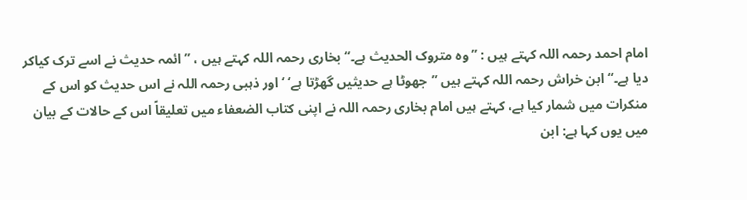امام احمد رحمہ اللہ کہتے ہیں : ’’وہ متروک الحدیث ہے۔‘‘ بخاری رحمہ اللہ کہتے ہیں ، ’’ائمہ حدیث نے اسے ترک کیاکر دیا ہے۔‘‘ ابن خراش رحمہ اللہ کہتے ہیں ’’جھوٹا ہے حدیثیں گھڑتا ہے‘ ‘ اور ذہبی رحمہ اللہ نے اس حدیث کو اس کے منکرات میں شمار کیا ہے، کہتے ہیں امام بخاری رحمہ اللہ نے اپنی کتاب الضعفاء میں تعلیقاً اس کے حالات کے بیان میں یوں کہا ہے: ابن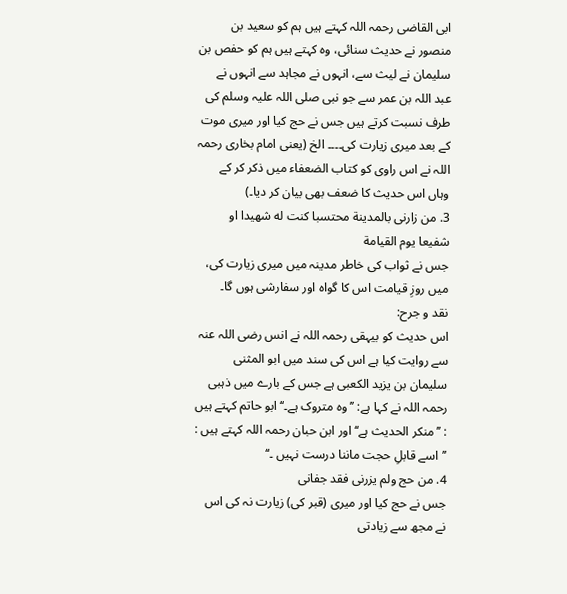ابی القاضی رحمہ اللہ کہتے ہیں ہم کو سعید بن منصور نے حدیث سنائی، وہ کہتے ہیں ہم کو حفص بن سلیمان نے لیث سے، انہوں نے مجاہد سے انہوں نے عبد اللہ بن عمر سے جو نبی صلی اللہ علیہ وسلم کی طرف نسبت کرتے ہیں جس نے حج کیا اور میری موت کے بعد میری زیارت کی۔۔۔۔ الخ (یعنی امام بخاری رحمہ اللہ نے اس راوی کو کتاب الضعفاء میں ذکر کر کے وہاں اس حدیث کا ضعف بھی بیان کر دیا۔)
3. من زارنی بالمدینة محتسبا کنت له شھیدا او شفیعا یوم القیامة
جس نے ثواب کی خاطر مدینہ میں میری زیارت کی، میں روزِ قیامت اس کا گواہ اور سفارشی ہوں گا۔
نقد و جرح:
اس حدیث کو بیہقی رحمہ اللہ نے انس رضی اللہ عنہ سے روایت کیا ہے اس کی سند میں ابو المثنی سلیمان بن یزید الکعبی ہے جس کے بارے میں ذہبی رحمہ اللہ نے کہا ہے: ’’وہ متروک ہے۔‘‘ ابو حاتم کہتے ہیں : ’’منکر الحدیث ہے‘‘ اور ابن حبان رحمہ اللہ کہتے ہیں : ’’اسے قابلِ حجت ماننا درست نہیں ۔‘‘
4. من حج ولم یزرنی فقد جفانی
جس نے حج کیا اور میری (قبر کی) زیارت نہ کی اس نے مجھ سے زیادتی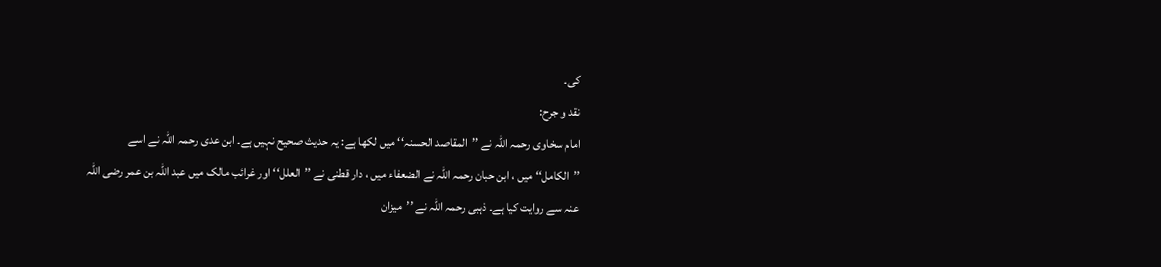کی۔
نقد و جرح:
امام سخاوی رحمہ اللہ نے ’’المقاصد الحسنہ‘‘ میں لکھا ہے: یہ حدیث صحیح نہیں ہے۔ ابن عدی رحمہ اللہ نے اسے ’’الکامل‘‘ میں ، ابن حبان رحمہ اللہ نے الضعفاء میں ، دار قطنی نے ’’العلل‘‘ اور غرائب مالک میں عبد اللہ بن عمر رضی اللہ عنہ سے روایت کیا ہے۔ ذہبی رحمہ اللہ نے ’’میزان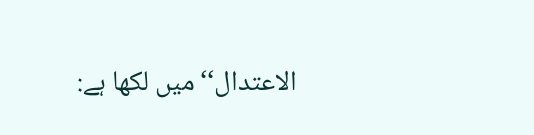الاعتدال‘‘ میں لکھا ہے: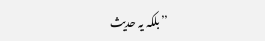’’بلکہ یہ حدیث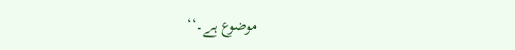موضوع ہے۔‘‘